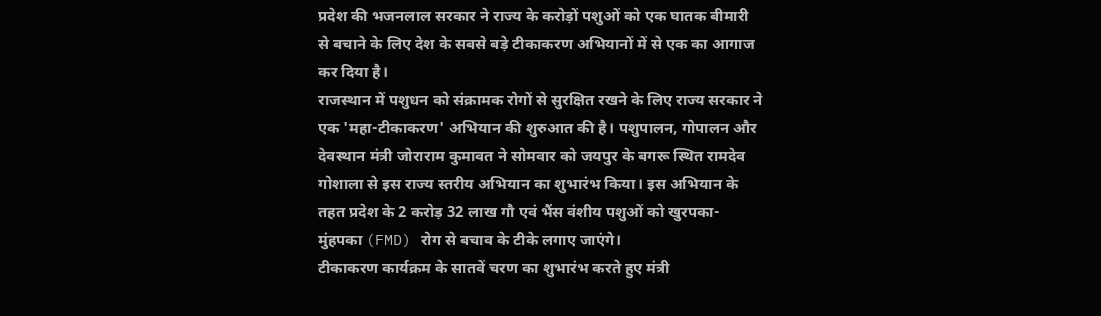प्रदेश की भजनलाल सरकार ने राज्य के करोड़ों पशुओं को एक घातक बीमारी से बचाने के लिए देश के सबसे बड़े टीकाकरण अभियानों में से एक का आगाज कर दिया है।
राजस्थान में पशुधन को संक्रामक रोगों से सुरक्षित रखने के लिए राज्य सरकार ने एक 'महा-टीकाकरण' अभियान की शुरुआत की है। पशुपालन, गोपालन और देवस्थान मंत्री जोराराम कुमावत ने सोमवार को जयपुर के बगरू स्थित रामदेव गोशाला से इस राज्य स्तरीय अभियान का शुभारंभ किया। इस अभियान के तहत प्रदेश के 2 करोड़ 32 लाख गौ एवं भैंस वंशीय पशुओं को खुरपका-मुंहपका (FMD) रोग से बचाव के टीके लगाए जाएंगे।
टीकाकरण कार्यक्रम के सातवें चरण का शुभारंभ करते हुए मंत्री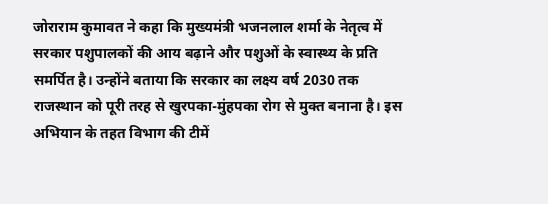जोराराम कुमावत ने कहा कि मुख्यमंत्री भजनलाल शर्मा के नेतृत्व में सरकार पशुपालकों की आय बढ़ाने और पशुओं के स्वास्थ्य के प्रति समर्पित है। उन्होंने बताया कि सरकार का लक्ष्य वर्ष 2030 तक राजस्थान को पूरी तरह से खुरपका-मुंहपका रोग से मुक्त बनाना है। इस अभियान के तहत विभाग की टीमें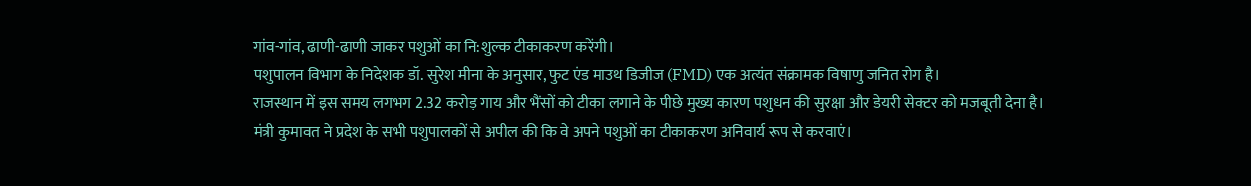गांव-गांव, ढाणी-ढाणी जाकर पशुओं का नि:शुल्क टीकाकरण करेंगी।
पशुपालन विभाग के निदेशक डॉ. सुरेश मीना के अनुसार, फुट एंड माउथ डिजीज (FMD) एक अत्यंत संक्रामक विषाणु जनित रोग है।
राजस्थान में इस समय लगभग 2.32 करोड़ गाय और भैंसों को टीका लगाने के पीछे मुख्य कारण पशुधन की सुरक्षा और डेयरी सेक्टर को मजबूती देना है।
मंत्री कुमावत ने प्रदेश के सभी पशुपालकों से अपील की कि वे अपने पशुओं का टीकाकरण अनिवार्य रूप से करवाएं।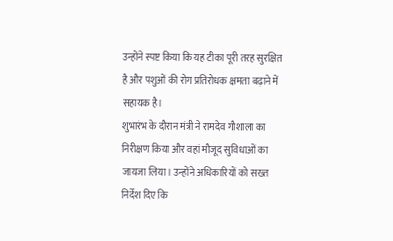उन्होंने स्पष्ट किया कि यह टीका पूरी तरह सुरक्षित है और पशुओं की रोग प्रतिरोधक क्षमता बढ़ाने में सहायक है।
शुभारंभ के दौरान मंत्री ने रामदेव गौशाला का निरीक्षण किया और वहां मौजूद सुविधाओं का जायजा लिया। उन्होंने अधिकारियों को सख्त निर्देश दिए कि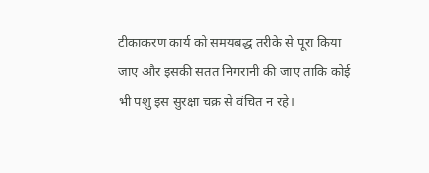टीकाकरण कार्य को समयबद्ध तरीके से पूरा किया जाए और इसकी सतत निगरानी की जाए ताकि कोई भी पशु इस सुरक्षा चक्र से वंचित न रहे।